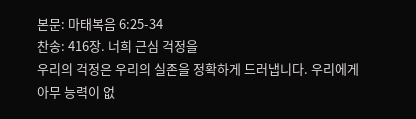본문: 마태복음 6:25-34
찬송: 416장. 너희 근심 걱정을
우리의 걱정은 우리의 실존을 정확하게 드러냅니다. 우리에게 아무 능력이 없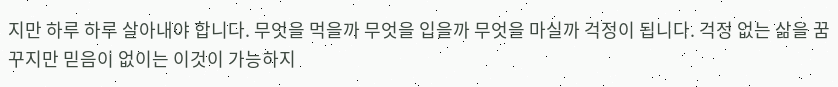지만 하루 하루 살아내야 합니다. 무엇을 먹을까 무엇을 입을까 무엇을 마실까 걱정이 됩니다. 걱정 없는 삶을 꿈꾸지만 믿음이 없이는 이것이 가능하지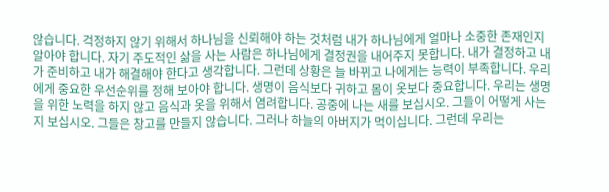않습니다. 걱정하지 않기 위해서 하나님을 신뢰해야 하는 것처럼 내가 하나님에게 얼마나 소중한 존재인지 알아야 합니다. 자기 주도적인 삶을 사는 사람은 하나님에게 결정권을 내어주지 못합니다. 내가 결정하고 내가 준비하고 내가 해결해야 한다고 생각합니다. 그런데 상황은 늘 바뀌고 나에게는 능력이 부족합니다. 우리에게 중요한 우선순위를 정해 보아야 합니다. 생명이 음식보다 귀하고 몸이 옷보다 중요합니다. 우리는 생명을 위한 노력을 하지 않고 음식과 옷을 위해서 염려합니다. 공중에 나는 새를 보십시오. 그들이 어떻게 사는지 보십시오. 그들은 창고를 만들지 않습니다. 그러나 하늘의 아버지가 먹이십니다. 그런데 우리는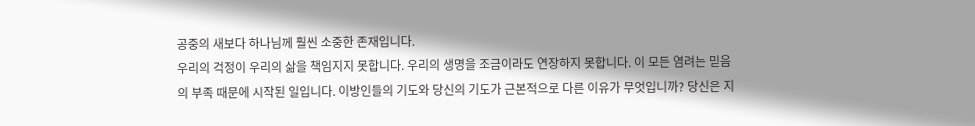공중의 새보다 하나님께 훨씬 소중한 존재입니다.
우리의 걱정이 우리의 삶을 책임지지 못합니다. 우리의 생명을 조금이라도 연장하지 못합니다. 이 모든 염려는 믿음의 부족 때문에 시작된 일입니다. 이방인들의 기도와 당신의 기도가 근본적으로 다른 이유가 무엇입니까? 당신은 지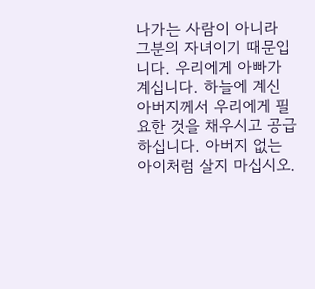나가는 사람이 아니라 그분의 자녀이기 때문입니다. 우리에게 아빠가 계십니다. 하늘에 계신 아버지께서 우리에게 필요한 것을 채우시고 공급하십니다. 아버지 없는 아이처럼 살지 마십시오.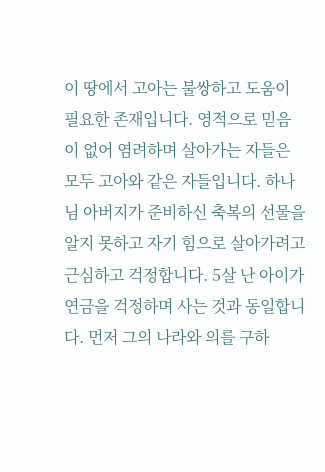이 땅에서 고아는 불쌍하고 도움이 필요한 존재입니다. 영적으로 믿음이 없어 염려하며 살아가는 자들은 모두 고아와 같은 자들입니다. 하나님 아버지가 준비하신 축복의 선물을 알지 못하고 자기 힘으로 살아가려고 근심하고 걱정합니다. 5살 난 아이가 연금을 걱정하며 사는 것과 동일합니다. 먼저 그의 나라와 의를 구하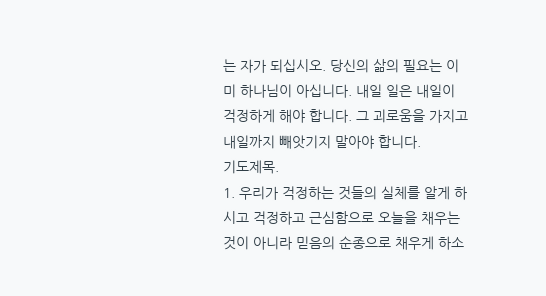는 자가 되십시오. 당신의 삶의 필요는 이미 하나님이 아십니다. 내일 일은 내일이 걱정하게 해야 합니다. 그 괴로움을 가지고 내일까지 빼앗기지 말아야 합니다.
기도제목.
1. 우리가 걱정하는 것들의 실체를 알게 하시고 걱정하고 근심함으로 오늘을 채우는 것이 아니라 믿음의 순종으로 채우게 하소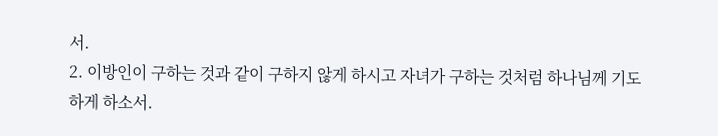서.
2. 이방인이 구하는 것과 같이 구하지 않게 하시고 자녀가 구하는 것처럼 하나님께 기도하게 하소서.